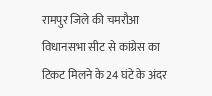रामपुर जिले की चमरौआ विधानसभा सीट से कांग्रेस का टिकट मिलने के 24 घंटे के अंदर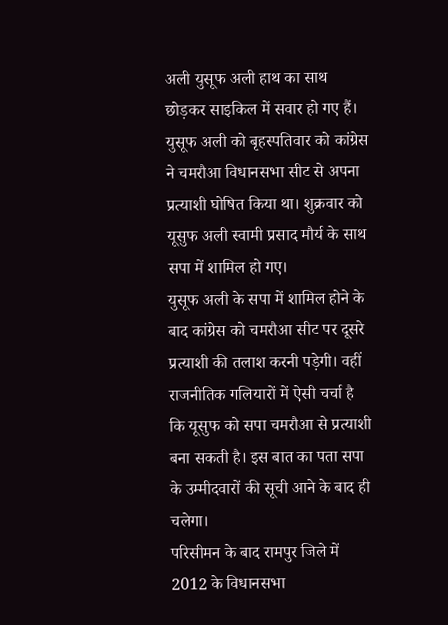अली युसूफ अली हाथ का साथ छोड़कर साइकिल में सवार हो गए हैं। युसूफ अली को बृहस्पतिवार को कांग्रेस ने चमरौआ विधानसभा सीट से अपना प्रत्याशी घोषित किया था। शुक्रवार को यूसुफ अली स्वामी प्रसाद मौर्य के साथ सपा में शामिल हो गए।
युसूफ अली के सपा में शामिल होने के बाद कांग्रेस को चमरौआ सीट पर दूसरे प्रत्याशी की तलाश करनी पड़ेगी। वहीं राजनीतिक गलियारों में ऐसी चर्चा है कि यूसुफ को सपा चमरौआ से प्रत्याशी बना सकती है। इस बात का पता सपा के उम्मीदवारों की सूची आने के बाद ही चलेगा।
परिसीमन के बाद रामपुर जिले में 2012 के विधानसभा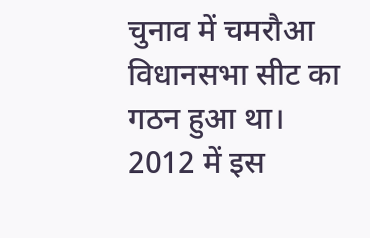चुनाव में चमरौआ विधानसभा सीट का गठन हुआ था। 2012 में इस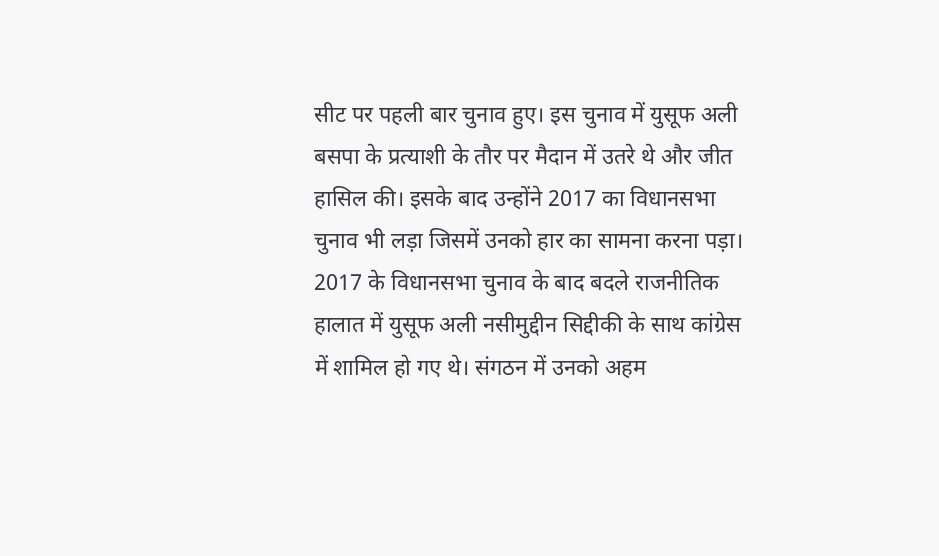सीट पर पहली बार चुनाव हुए। इस चुनाव में युसूफ अली बसपा के प्रत्याशी के तौर पर मैदान में उतरे थे और जीत हासिल की। इसके बाद उन्होंने 2017 का विधानसभा चुनाव भी लड़ा जिसमें उनको हार का सामना करना पड़ा।
2017 के विधानसभा चुनाव के बाद बदले राजनीतिक हालात में युसूफ अली नसीमुद्दीन सिद्दीकी के साथ कांग्रेस में शामिल हो गए थे। संगठन में उनको अहम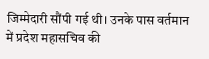जिम्मेदारी सौंपी गई थी। उनके पास वर्तमान में प्रदेश महासचिव की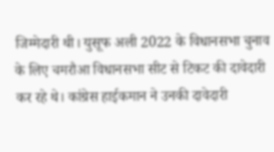जिम्मेदारी थी। युसूफ अली 2022 के विधानसभा चुनाव के लिए चमरौआ विधानसभा सीट से टिकट की दावेदारी कर रहे थे। कांग्रेस हाईकमान ने उनकी दावेदारी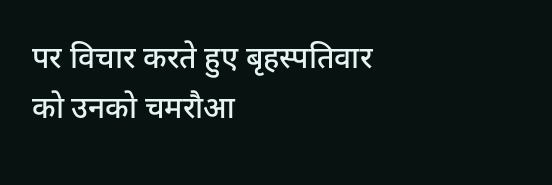पर विचार करते हुए बृहस्पतिवार को उनको चमरौआ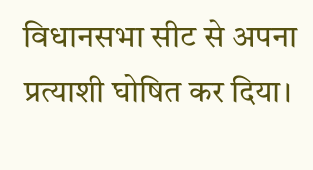विधानसभा सीट से अपना प्रत्याशी घोषित कर दिया।